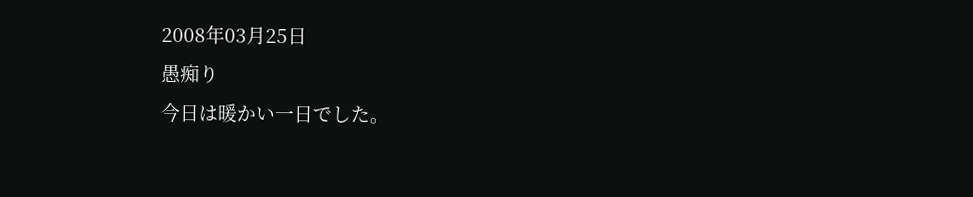2008年03月25日
愚痴り
今日は暖かい一日でした。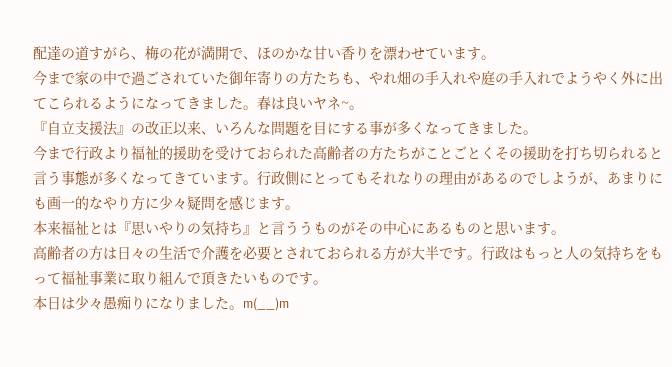配達の道すがら、梅の花が満開で、ほのかな甘い香りを漂わせています。
今まで家の中で過ごされていた御年寄りの方たちも、やれ畑の手入れや庭の手入れでようやく外に出てこられるようになってきました。春は良いヤネ~。
『自立支援法』の改正以来、いろんな問題を目にする事が多くなってきました。
今まで行政より福祉的援助を受けておられた高齢者の方たちがことごとくその援助を打ち切られると言う事態が多くなってきています。行政側にとってもそれなりの理由があるのでしようが、あまりにも画一的なやり方に少々疑問を感じます。
本来福祉とは『思いやりの気持ち』と言ううものがその中心にあるものと思います。
高齢者の方は日々の生活で介護を必要とされておられる方が大半です。行政はもっと人の気持ちをもって福祉事業に取り組んで頂きたいものです。
本日は少々愚痴りになりました。m(__)m